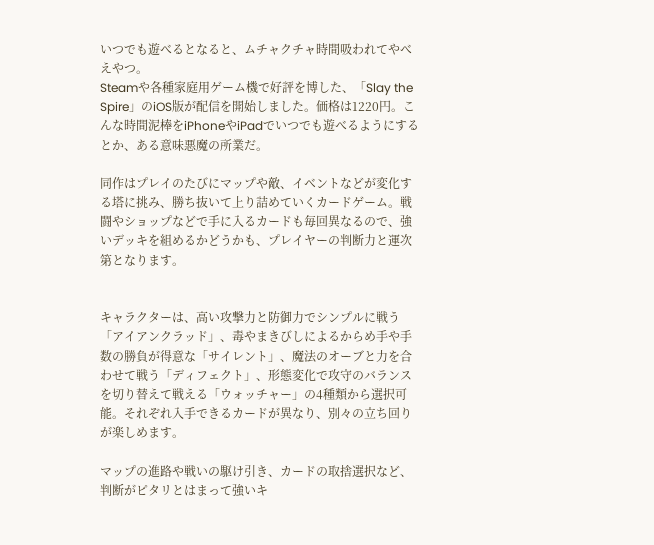いつでも遊べるとなると、ムチャクチャ時間吸われてやべえやつ。
Steamや各種家庭用ゲーム機で好評を博した、「Slay the Spire」のiOS版が配信を開始しました。価格は1220円。こんな時間泥棒をiPhoneやiPadでいつでも遊べるようにするとか、ある意味悪魔の所業だ。

同作はプレイのたびにマップや敵、イベントなどが変化する塔に挑み、勝ち抜いて上り詰めていくカードゲーム。戦闘やショップなどで手に入るカードも毎回異なるので、強いデッキを組めるかどうかも、プレイヤーの判断力と運次第となります。


キャラクターは、高い攻撃力と防御力でシンプルに戦う「アイアンクラッド」、毒やまきびしによるからめ手や手数の勝負が得意な「サイレント」、魔法のオーブと力を合わせて戦う「ディフェクト」、形態変化で攻守のバランスを切り替えて戦える「ウォッチャー」の4種類から選択可能。それぞれ入手できるカードが異なり、別々の立ち回りが楽しめます。

マップの進路や戦いの駆け引き、カードの取捨選択など、判断がピタリとはまって強いキ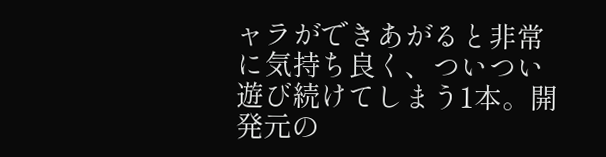ャラができあがると非常に気持ち良く、ついつい遊び続けてしまう1本。開発元の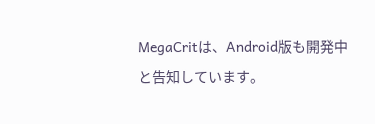MegaCritは、Android版も開発中と告知しています。